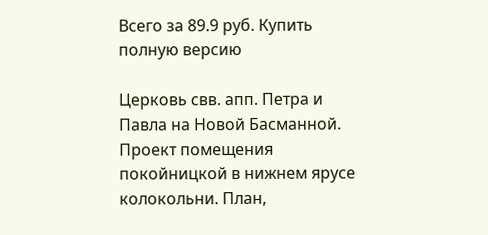Всего за 89.9 руб. Купить полную версию

Церковь свв. апп. Петра и Павла на Новой Басманной. Проект помещения покойницкой в нижнем ярусе колокольни. План,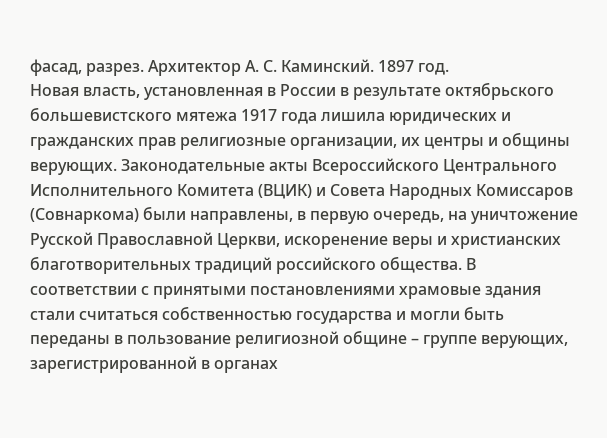фасад, разрез. Архитектор А. С. Каминский. 1897 год.
Новая власть, установленная в России в результате октябрьского большевистского мятежа 1917 года лишила юридических и гражданских прав религиозные организации, их центры и общины верующих. Законодательные акты Всероссийского Центрального Исполнительного Комитета (ВЦИК) и Совета Народных Комиссаров (Совнаркома) были направлены, в первую очередь, на уничтожение Русской Православной Церкви, искоренение веры и христианских благотворительных традиций российского общества. В соответствии с принятыми постановлениями храмовые здания стали считаться собственностью государства и могли быть переданы в пользование религиозной общине – группе верующих, зарегистрированной в органах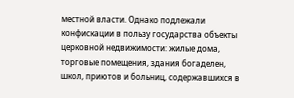местной власти. Однако подлежали конфискации в пользу государства объекты церковной недвижимости: жилые дома, торговые помещения, здания богаделен, школ, приютов и больниц, содержавшихся в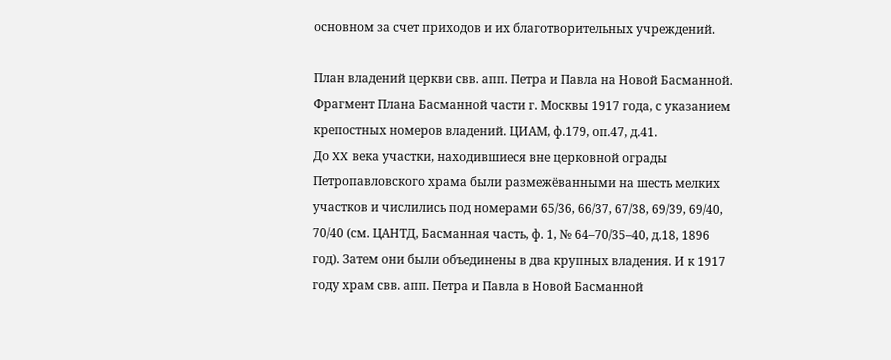основном за счет приходов и их благотворительных учреждений.

План владений церкви свв. апп. Петра и Павла на Новой Басманной. Фрагмент Плана Басманной части г. Москвы 1917 года, с указанием крепостных номеров владений. ЦИАМ, ф.179, оп.47, д.41.
До XX века участки, находившиеся вне церковной ограды Петропавловского храма были размежёванными на шесть мелких участков и числились под номерами 65/36, 66/37, 67/38, 69/39, 69/40, 70/40 (см. ЦАНТД, Басманная часть, ф. 1, № 64–70/35–40, д.18, 1896 год). Затем они были объединены в два крупных владения. И к 1917 году храм свв. апп. Петра и Павла в Новой Басманной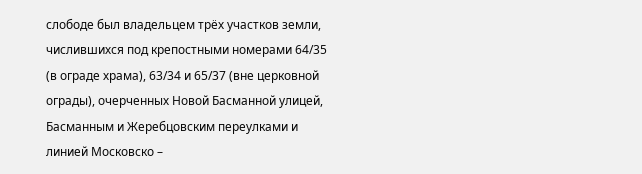слободе был владельцем трёх участков земли, числившихся под крепостными номерами 64/35 (в ограде храма), 63/34 и 65/37 (вне церковной ограды), очерченных Новой Басманной улицей, Басманным и Жеребцовским переулками и линией Московско –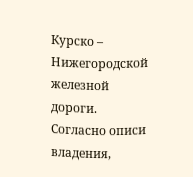Курско – Нижегородской железной дороги. Согласно описи владения,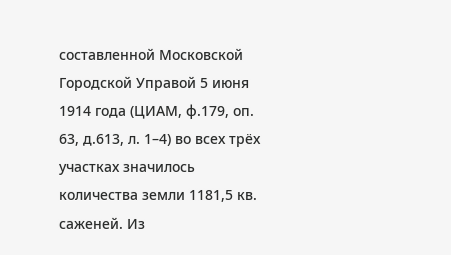составленной Московской Городской Управой 5 июня 1914 года (ЦИАМ, ф.179, оп. 63, д.613, л. 1–4) во всех трёх участках значилось количества земли 1181,5 кв. саженей. Из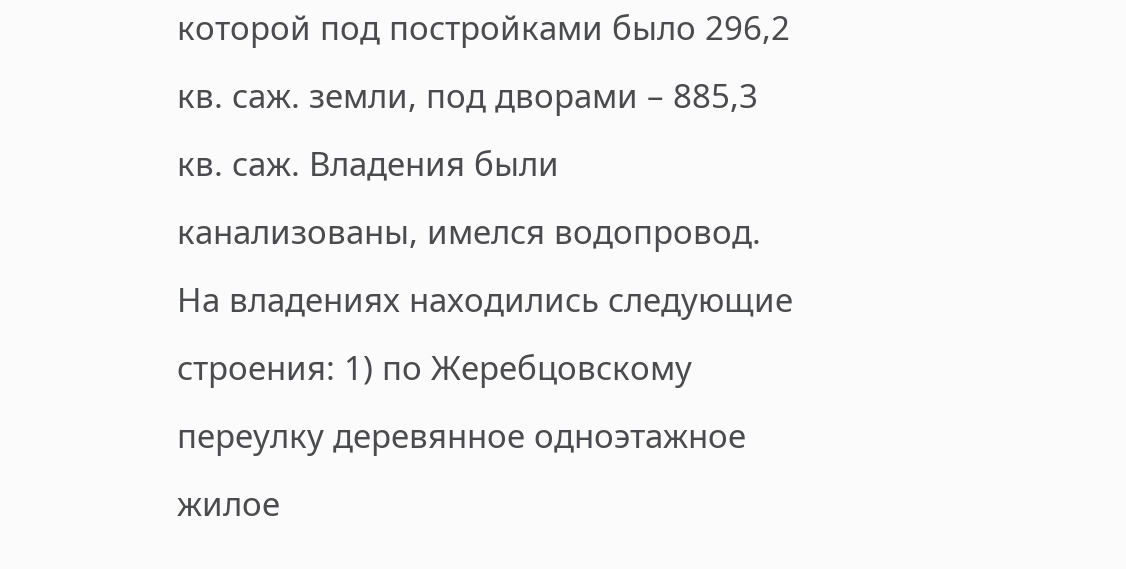которой под постройками было 296,2 кв. саж. земли, под дворами – 885,3 кв. саж. Владения были канализованы, имелся водопровод. На владениях находились следующие строения: 1) по Жеребцовскому переулку деревянное одноэтажное жилое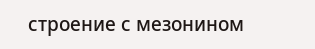строение с мезонином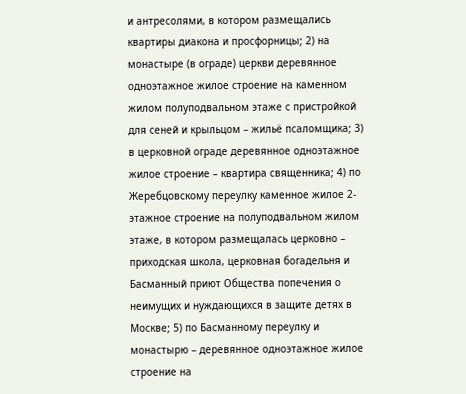и антресолями, в котором размещались квартиры диакона и просфорницы; 2) на монастыре (в ограде) церкви деревянное одноэтажное жилое строение на каменном жилом полуподвальном этаже с пристройкой для сеней и крыльцом – жильё псаломщика; 3) в церковной ограде деревянное одноэтажное жилое строение – квартира священника; 4) по Жеребцовскому переулку каменное жилое 2-этажное строение на полуподвальном жилом этаже, в котором размещалась церковно – приходская школа, церковная богадельня и Басманный приют Общества попечения о неимущих и нуждающихся в защите детях в Москве; 5) по Басманному переулку и монастырю – деревянное одноэтажное жилое строение на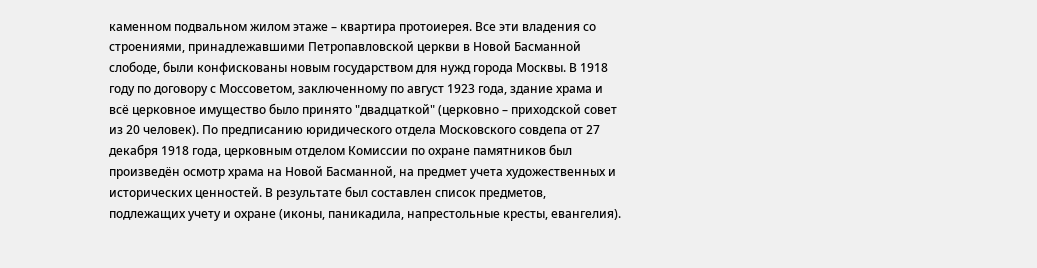каменном подвальном жилом этаже – квартира протоиерея. Все эти владения со строениями, принадлежавшими Петропавловской церкви в Новой Басманной слободе, были конфискованы новым государством для нужд города Москвы. В 1918 году по договору с Моссоветом, заключенному по август 1923 года, здание храма и всё церковное имущество было принято "двадцаткой" (церковно – приходской совет из 20 человек). По предписанию юридического отдела Московского совдепа от 27 декабря 1918 года, церковным отделом Комиссии по охране памятников был произведён осмотр храма на Новой Басманной, на предмет учета художественных и исторических ценностей. В результате был составлен список предметов, подлежащих учету и охране (иконы, паникадила, напрестольные кресты, евангелия).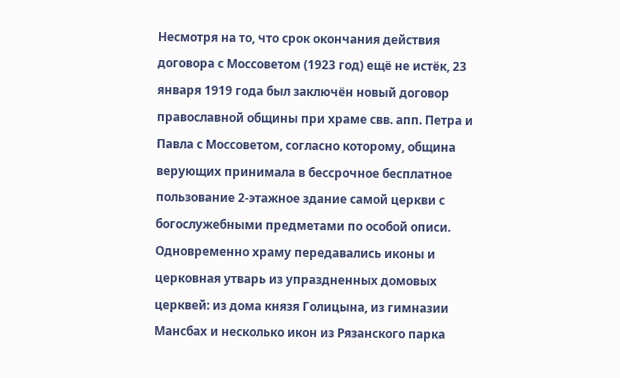Несмотря на то, что срок окончания действия договора с Моссоветом (1923 год) ещё не истёк, 23 января 1919 года был заключён новый договор православной общины при храме свв. апп. Петра и Павла с Моссоветом, согласно которому, община верующих принимала в бессрочное бесплатное пользование 2-этажное здание самой церкви с богослужебными предметами по особой описи. Одновременно храму передавались иконы и церковная утварь из упраздненных домовых церквей: из дома князя Голицына, из гимназии Мансбах и несколько икон из Рязанского парка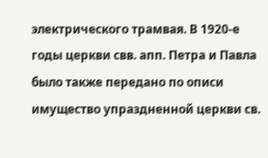электрического трамвая. В 1920‑е годы церкви свв. апп. Петра и Павла было также передано по описи имущество упраздненной церкви св.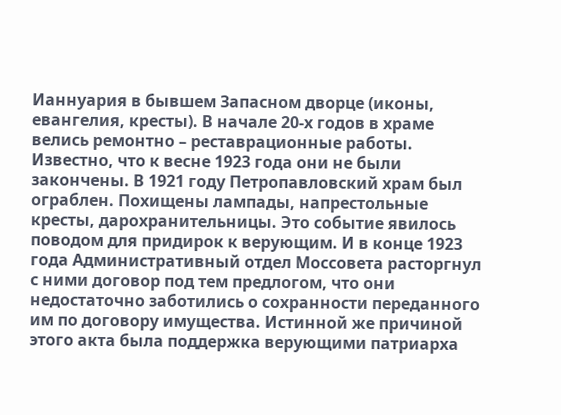Ианнуария в бывшем Запасном дворце (иконы, евангелия, кресты). В начале 20‑х годов в храме велись ремонтно – реставрационные работы. Известно, что к весне 1923 года они не были закончены. В 1921 году Петропавловский храм был ограблен. Похищены лампады, напрестольные кресты, дарохранительницы. Это событие явилось поводом для придирок к верующим. И в конце 1923 года Административный отдел Моссовета расторгнул с ними договор под тем предлогом, что они недостаточно заботились о сохранности переданного им по договору имущества. Истинной же причиной этого акта была поддержка верующими патриарха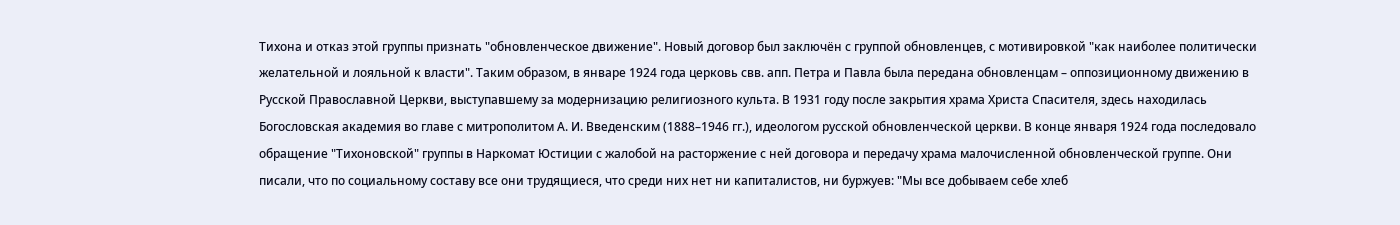Тихона и отказ этой группы признать "обновленческое движение". Новый договор был заключён с группой обновленцев, с мотивировкой "как наиболее политически желательной и лояльной к власти". Таким образом, в январе 1924 года церковь свв. апп. Петра и Павла была передана обновленцам – оппозиционному движению в Русской Православной Церкви, выступавшему за модернизацию религиозного культа. В 1931 году после закрытия храма Христа Спасителя, здесь находилась Богословская академия во главе с митрополитом А. И. Введенским (1888–1946 гг.), идеологом русской обновленческой церкви. В конце января 1924 года последовало обращение "Тихоновской" группы в Наркомат Юстиции с жалобой на расторжение с ней договора и передачу храма малочисленной обновленческой группе. Они писали, что по социальному составу все они трудящиеся, что среди них нет ни капиталистов, ни буржуев: "Мы все добываем себе хлеб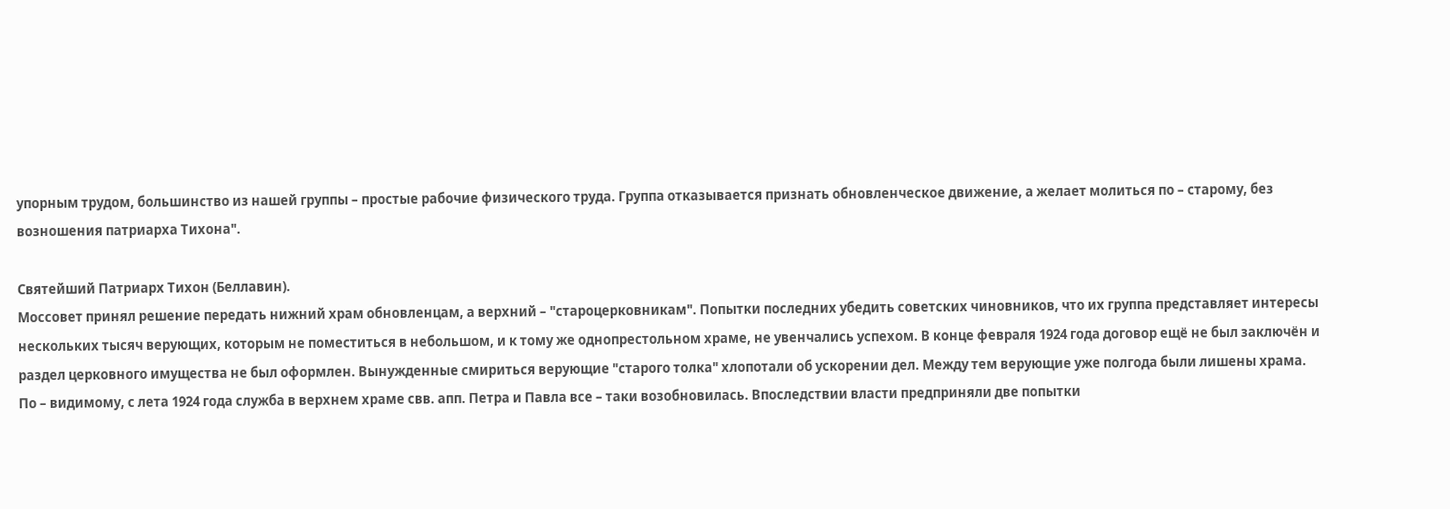упорным трудом, большинство из нашей группы – простые рабочие физического труда. Группа отказывается признать обновленческое движение, а желает молиться по – старому, без возношения патриарха Тихона".

Святейший Патриарх Тихон (Беллавин).
Моссовет принял решение передать нижний храм обновленцам, а верхний – "староцерковникам". Попытки последних убедить советских чиновников, что их группа представляет интересы нескольких тысяч верующих, которым не поместиться в небольшом, и к тому же однопрестольном храме, не увенчались успехом. В конце февраля 1924 года договор ещё не был заключён и раздел церковного имущества не был оформлен. Вынужденные смириться верующие "старого толка" хлопотали об ускорении дел. Между тем верующие уже полгода были лишены храма. По – видимому, с лета 1924 года служба в верхнем храме свв. апп. Петра и Павла все – таки возобновилась. Впоследствии власти предприняли две попытки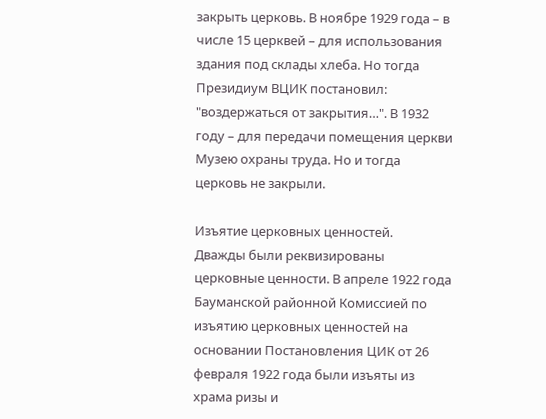закрыть церковь. В ноябре 1929 года – в числе 15 церквей – для использования здания под склады хлеба. Но тогда Президиум ВЦИК постановил: "воздержаться от закрытия…". В 1932 году – для передачи помещения церкви Музею охраны труда. Но и тогда церковь не закрыли.

Изъятие церковных ценностей.
Дважды были реквизированы церковные ценности. В апреле 1922 года Бауманской районной Комиссией по изъятию церковных ценностей на основании Постановления ЦИК от 26 февраля 1922 года были изъяты из храма ризы и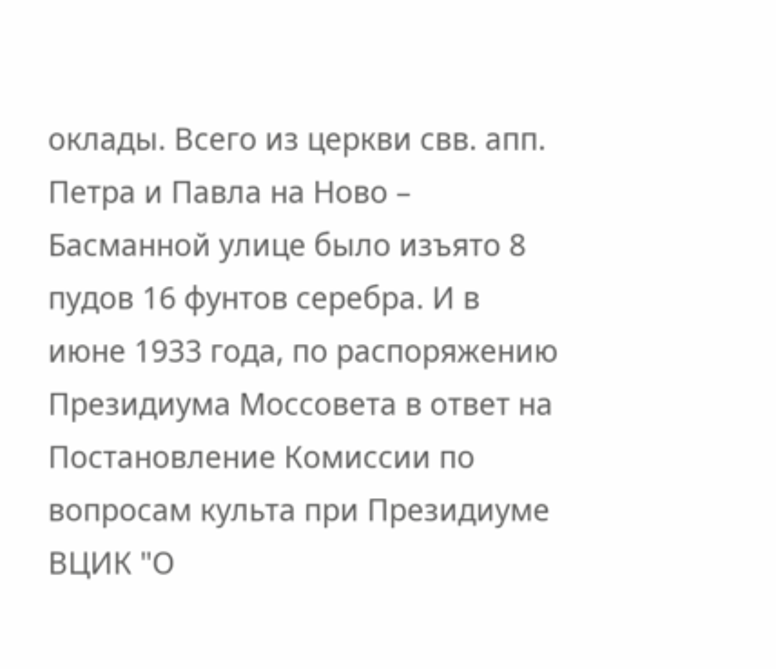оклады. Всего из церкви свв. апп. Петра и Павла на Ново – Басманной улице было изъято 8 пудов 16 фунтов серебра. И в июне 1933 года, по распоряжению Президиума Моссовета в ответ на Постановление Комиссии по вопросам культа при Президиуме ВЦИК "О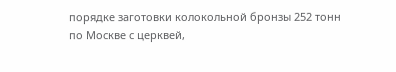порядке заготовки колокольной бронзы 252 тонн по Москве с церквей,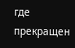где прекращен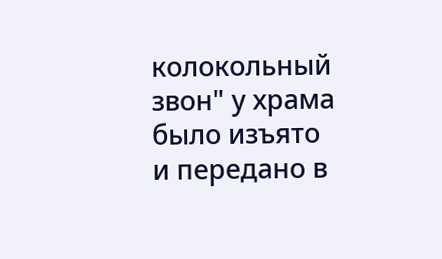колокольный звон" у храма было изъято и передано в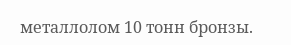металлолом 10 тонн бронзы.